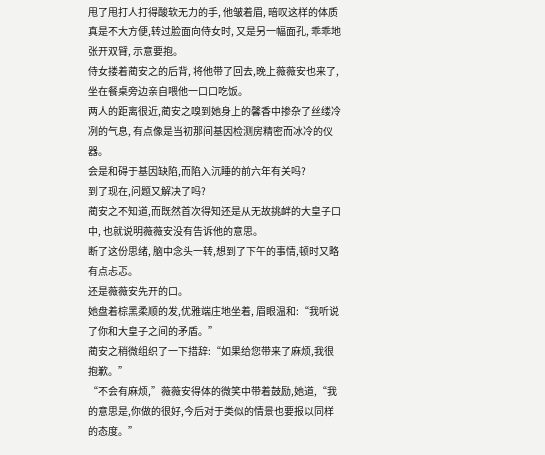甩了甩打人打得酸软无力的手, 他皱着眉, 暗叹这样的体质真是不大方便,转过脸面向侍女时, 又是另一幅面孔, 乖乖地张开双臂, 示意要抱。
侍女搂着蔺安之的后背, 将他带了回去,晚上薇薇安也来了,坐在餐桌旁边亲自喂他一口口吃饭。
两人的距离很近,蔺安之嗅到她身上的馨香中掺杂了丝缕冷冽的气息, 有点像是当初那间基因检测房精密而冰冷的仪器。
会是和碍于基因缺陷,而陷入沉睡的前六年有关吗?
到了现在,问题又解决了吗?
蔺安之不知道,而既然首次得知还是从无故挑衅的大皇子口中, 也就说明薇薇安没有告诉他的意思。
断了这份思绪, 脑中念头一转,想到了下午的事情,顿时又略有点忐忑。
还是薇薇安先开的口。
她盘着棕黑柔顺的发,优雅端庄地坐着, 眉眼温和:“我听说了你和大皇子之间的矛盾。”
蔺安之稍微组织了一下措辞:“如果给您带来了麻烦,我很抱歉。”
“不会有麻烦,”薇薇安得体的微笑中带着鼓励,她道,“我的意思是,你做的很好,今后对于类似的情景也要报以同样的态度。”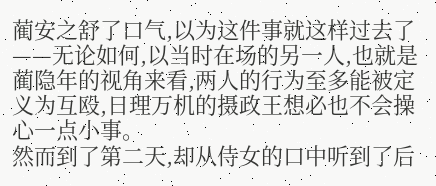蔺安之舒了口气,以为这件事就这样过去了——无论如何,以当时在场的另一人,也就是蔺隐年的视角来看,两人的行为至多能被定义为互殴,日理万机的摄政王想必也不会操心一点小事。
然而到了第二天,却从侍女的口中听到了后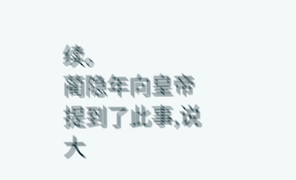续。
蔺隐年向皇帝提到了此事,说大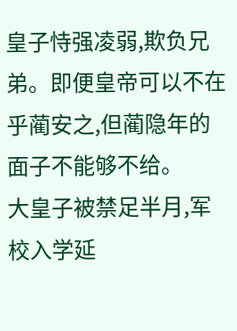皇子恃强凌弱,欺负兄弟。即便皇帝可以不在乎蔺安之,但蔺隐年的面子不能够不给。
大皇子被禁足半月,军校入学延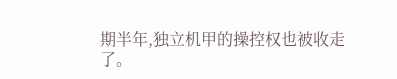期半年,独立机甲的操控权也被收走了。